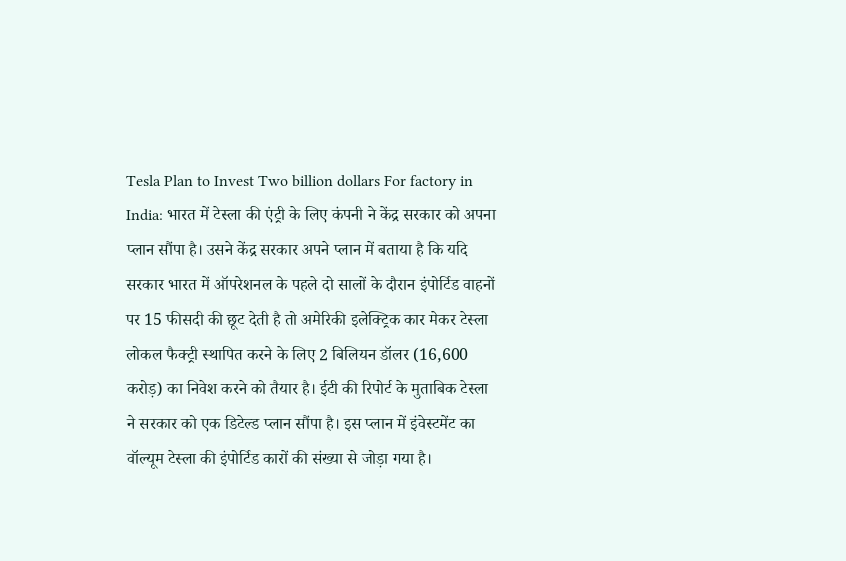Tesla Plan to Invest Two billion dollars For factory in India: भारत में टेस्ला की एंट्री के लिए कंपनी ने केंद्र सरकार को अपना प्लान सौंपा है। उसने केंद्र सरकार अपने प्लान में बताया है कि यदि सरकार भारत में ऑपरेशनल के पहले दो सालों के दौरान इंपोर्टिड वाहनों पर 15 फीसदी की छूट देती है तो अमेरिकी इलेक्ट्रिक कार मेकर टेस्ला लोकल फैक्ट्री स्थापित करने के लिए 2 बिलियन डॉलर (16,600 करोड़) का निवेश करने को तैयार है। ईटी की रिपोर्ट के मुताबिक टेस्ला ने सरकार को एक डिटेल्ड प्लान सौंपा है। इस प्लान में इंवेस्टमेंट का वॉल्यूम टेस्ला की इंपोर्टिड कारों की संख्या से जोड़ा गया है।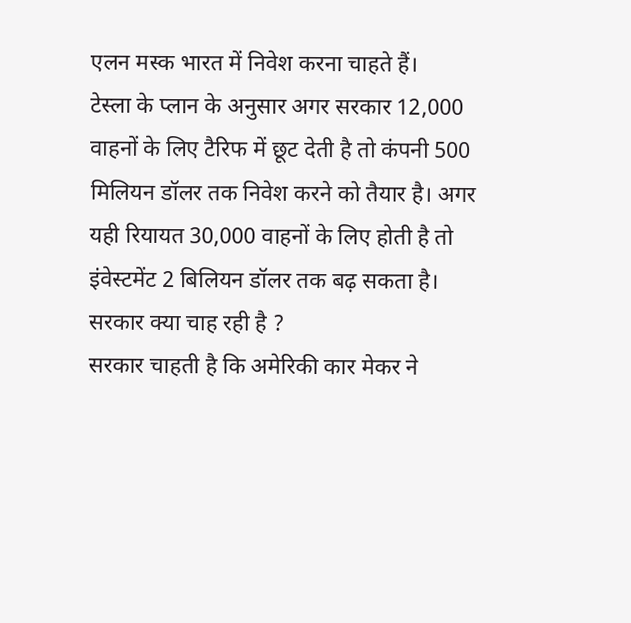एलन मस्क भारत में निवेश करना चाहते हैं।
टेस्ला के प्लान के अनुसार अगर सरकार 12,000 वाहनों के लिए टैरिफ में छूट देती है तो कंपनी 500 मिलियन डॉलर तक निवेश करने को तैयार है। अगर यही रियायत 30,000 वाहनों के लिए होती है तो इंवेस्टमेंट 2 बिलियन डॉलर तक बढ़ सकता है।
सरकार क्या चाह रही है ?
सरकार चाहती है कि अमेरिकी कार मेकर ने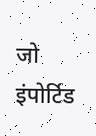जो इंपोर्टिड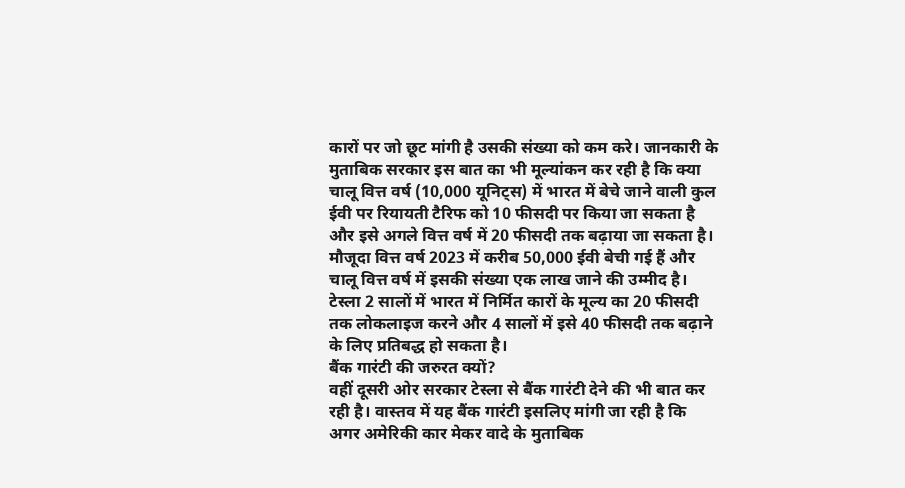कारों पर जो छूट मांगी है उसकी संख्या को कम करे। जानकारी के मुताबिक सरकार इस बात का भी मूल्यांकन कर रही है कि क्या चालू वित्त वर्ष (10,000 यूनिट्स) में भारत में बेचे जाने वाली कुल ईवी पर रियायती टैरिफ को 10 फीसदी पर किया जा सकता है और इसे अगले वित्त वर्ष में 20 फीसदी तक बढ़ाया जा सकता है। मौजूदा वित्त वर्ष 2023 में करीब 50,000 ईवी बेची गई हैं और चालू वित्त वर्ष में इसकी संख्या एक लाख जाने की उम्मीद है। टेस्ला 2 सालों में भारत में निर्मित कारों के मूल्य का 20 फीसदी तक लोकलाइज करने और 4 सालों में इसे 40 फीसदी तक बढ़ाने के लिए प्रतिबद्ध हो सकता है।
बैंक गारंटी की जरुरत क्यों?
वहीं दूसरी ओर सरकार टेस्ला से बैंक गारंटी देने की भी बात कर रही है। वास्तव में यह बैंक गारंटी इसलिए मांगी जा रही है कि अगर अमेरिकी कार मेकर वादे के मुताबिक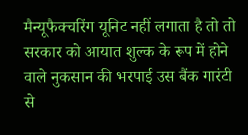मैन्यूफैक्चरिंग यूनिट नहीं लगाता है तो तो सरकार को आयात शुल्क के रूप में होने वाले नुकसान की भरपाई उस बैंक गारंटी से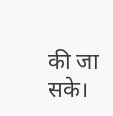की जा सके।